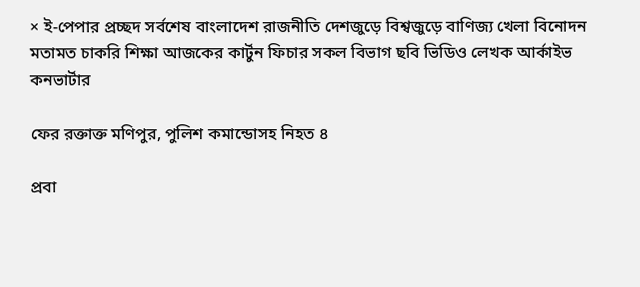× ই-পেপার প্রচ্ছদ সর্বশেষ বাংলাদেশ রাজনীতি দেশজুড়ে বিশ্বজুড়ে বাণিজ্য খেলা বিনোদন মতামত চাকরি শিক্ষা আজকের কার্টুন ফিচার সকল বিভাগ ছবি ভিডিও লেখক আর্কাইভ কনভার্টার

ফের রক্তাক্ত মণিপুর, পুলিশ কমান্ডোসহ নিহত ৪

প্রবা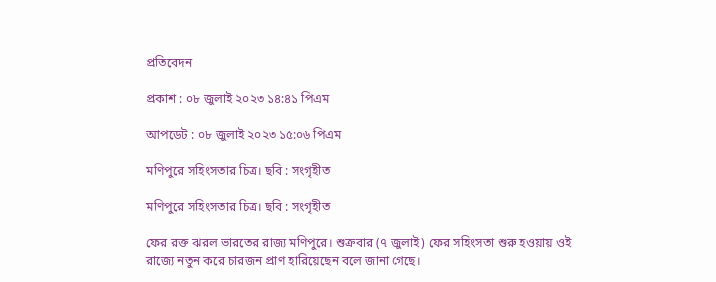প্রতিবেদন

প্রকাশ : ০৮ জুলাই ২০২৩ ১৪:৪১ পিএম

আপডেট : ০৮ জুলাই ২০২৩ ১৫:০৬ পিএম

মণিপুরে সহিংসতার চিত্র। ছবি : সংগৃহীত

মণিপুরে সহিংসতার চিত্র। ছবি : সংগৃহীত

ফের রক্ত ঝরল ভারতের রাজ্য মণিপুরে। শুক্রবার (৭ জুলাই) ফের সহিংসতা শুরু হওয়ায় ওই রাজ্যে নতুন করে চারজন প্রাণ হারিয়েছেন বলে জানা গেছে।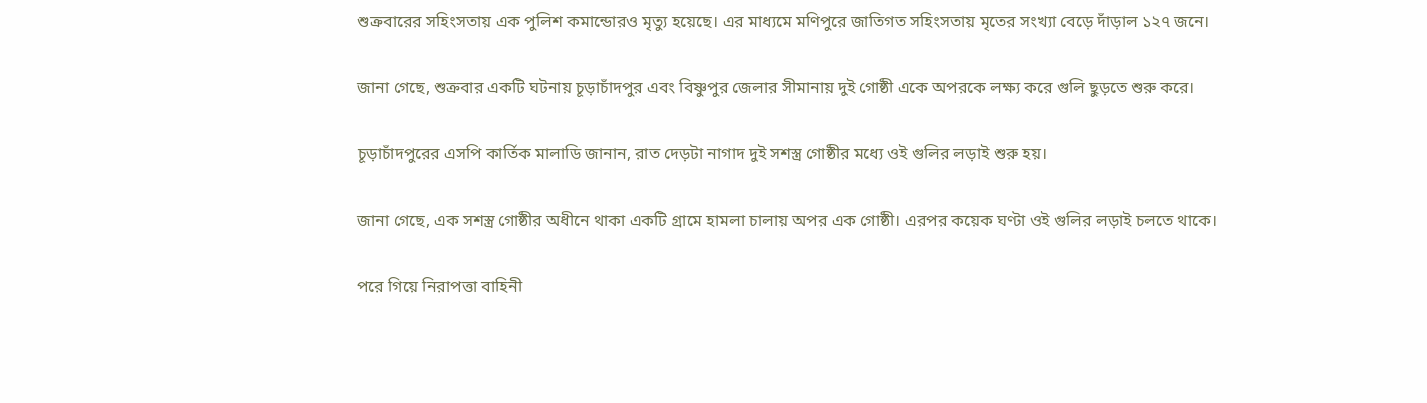শুক্রবারের সহিংসতায় এক পুলিশ কমান্ডোরও মৃত্যু হয়েছে। এর মাধ্যমে মণিপুরে জাতিগত সহিংসতায় মৃতের সংখ্যা বেড়ে দাঁড়াল ১২৭ জনে।

জানা গেছে, শুক্রবার একটি ঘটনায় চূড়াচাঁদপুর এবং বিষ্ণুপুর জেলার সীমানায় দুই গোষ্ঠী একে অপরকে লক্ষ্য করে গুলি ছুড়তে শুরু করে।

চূড়াচাঁদপুরের এসপি কার্তিক মালাডি জানান, রাত দেড়টা নাগাদ দুই সশস্ত্র গোষ্ঠীর মধ্যে ওই গুলির লড়াই শুরু হয়।

জানা গেছে, এক সশস্ত্র গোষ্ঠীর অধীনে থাকা একটি গ্রামে হামলা চালায় অপর এক গোষ্ঠী। এরপর কয়েক ঘণ্টা ওই গুলির লড়াই চলতে থাকে।

পরে গিয়ে নিরাপত্তা বাহিনী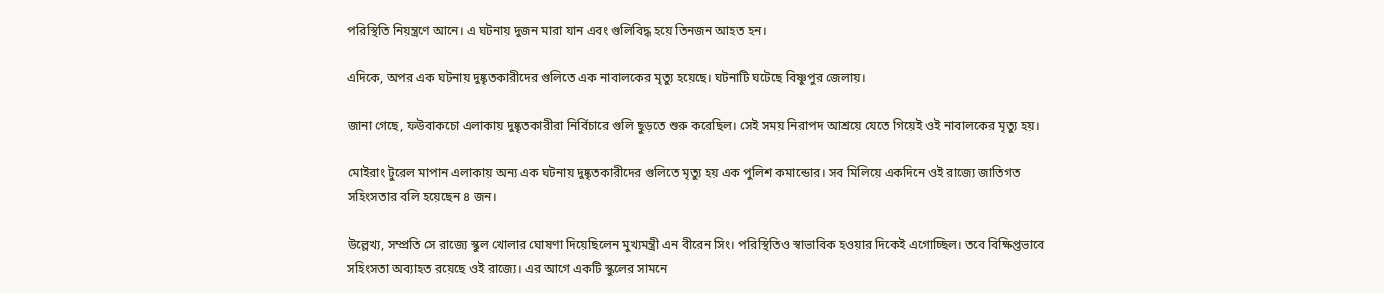পরিস্থিতি নিয়ন্ত্রণে আনে। এ ঘটনায় দুজন মারা যান এবং গুলিবিদ্ধ হয়ে তিনজন আহত হন।

এদিকে, অপর এক ঘটনায় দুষ্কৃতকারীদের গুলিতে এক নাবালকের মৃত্যু হয়েছে। ঘটনাটি ঘটেছে বিষ্ণুপুর জেলায়।

জানা গেছে, ফউবাকচো এলাকায় দুষ্কৃতকারীরা নির্বিচারে গুলি ছুড়তে শুরু করেছিল। সেই সময় নিরাপদ আশ্রয়ে যেতে গিয়েই ওই নাবালকের মৃত্যু হয়।

মোইরাং টুরেল মাপান এলাকায় অন্য এক ঘটনায় দুষ্কৃতকারীদের গুলিতে মৃত্যু হয় এক পুলিশ কমান্ডোর। সব মিলিয়ে একদিনে ওই রাজ্যে জাতিগত সহিংসতার বলি হয়েছেন ৪ জন।

উল্লেখ্য, সম্প্রতি সে রাজ্যে স্কুল খোলার ঘোষণা দিয়েছিলেন মুখ্যমন্ত্রী এন বীরেন সিং। পরিস্থিতিও স্বাভাবিক হওয়ার দিকেই এগোচ্ছিল। তবে বিক্ষিপ্তভাবে সহিংসতা অব্যাহত রয়েছে ওই রাজ্যে। এর আগে একটি স্কুলের সামনে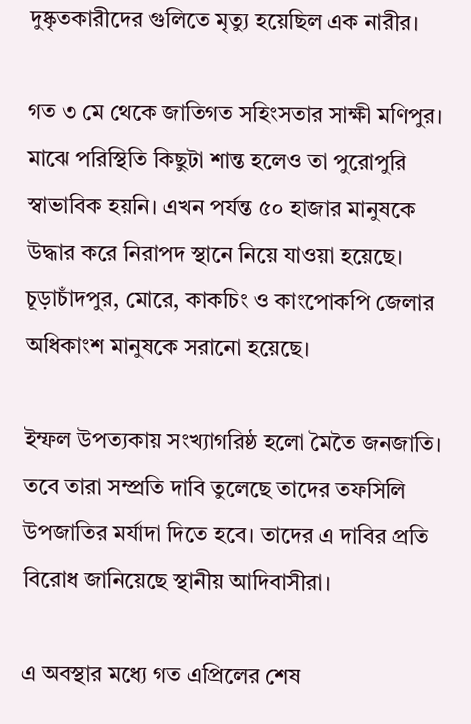দুষ্কৃতকারীদের গুলিতে মৃত্যু হয়েছিল এক নারীর।

গত ৩ মে থেকে জাতিগত সহিংসতার সাক্ষী মণিপুর। মাঝে পরিস্থিতি কিছুটা শান্ত হলেও তা পুরোপুরি স্বাভাবিক হয়নি। এখন পর্যন্ত ৫০ হাজার মানুষকে উদ্ধার করে নিরাপদ স্থানে নিয়ে যাওয়া হয়েছে। চূড়াচাঁদপুর, মোরে, কাকচিং ও কাংপোকপি জেলার অধিকাংশ মানুষকে সরানো হয়েছে।

ইম্ফল উপত্যকায় সংখ্যাগরিষ্ঠ হলো মৈতৈ জনজাতি। তবে তারা সম্প্রতি দাবি তুলেছে তাদের তফসিলি উপজাতির মর্যাদা দিতে হবে। তাদের এ দাবির প্রতি বিরোধ জানিয়েছে স্থানীয় আদিবাসীরা।

এ অবস্থার মধ্যে গত এপ্রিলের শেষ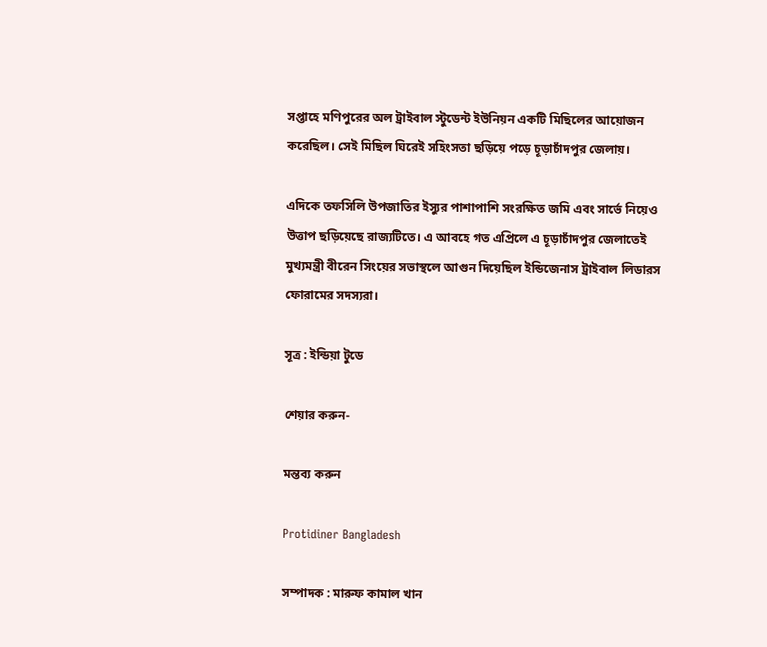সপ্তাহে মণিপুরের অল ট্রাইবাল স্টুডেন্ট ইউনিয়ন একটি মিছিলের আয়োজন করেছিল। সেই মিছিল ঘিরেই সহিংসতা ছড়িয়ে পড়ে চূড়াচাঁদপুর জেলায়।

এদিকে তফসিলি উপজাতির ইস্যুর পাশাপাশি সংরক্ষিত জমি এবং সার্ভে নিয়েও উত্তাপ ছড়িয়েছে রাজ্যটিতে। এ আবহে গত এপ্রিলে এ চূড়াচাঁদপুর জেলাতেই মুখ্যমন্ত্রী বীরেন সিংয়ের সভাস্থলে আগুন দিয়েছিল ইন্ডিজেনাস ট্রাইবাল লিডারস ফোরামের সদস্যরা।

সূত্র : ইন্ডিয়া টুডে

শেয়ার করুন-

মন্তব্য করুন

Protidiner Bangladesh

সম্পাদক : মারুফ কামাল খান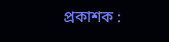প্রকাশক :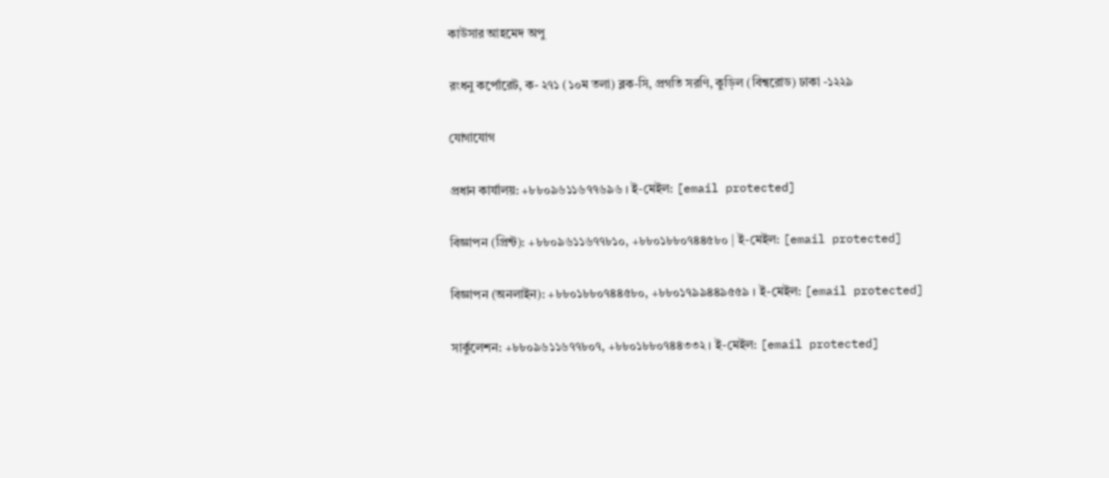কাউসার আহমেদ অপু

রংধনু কর্পোরেট, ক- ২৭১ (১০ম তলা) ব্লক-সি, প্রগতি সরণি, কুড়িল (বিশ্বরোড) ঢাকা -১২২৯

যোগাযোগ

প্রধান কার্যালয়: +৮৮০৯৬১১৬৭৭৬৯৬ । ই-মেইল: [email protected]

বিজ্ঞাপন (প্রিন্ট): +৮৮০৯৬১১৬৭৭৮১০, +৮৮০১৮৮০৭৪৪৫৮০ | ই-মেইল: [email protected]

বিজ্ঞাপন (অনলাইন): +৮৮০১৮৮০৭৪৪৫৮০, +৮৮০১৭৯৯৪৪৯৫৫৯ । ই-মেইল: [email protected]

সার্কুলেশন: +৮৮০৯৬১১৬৭৭৮০৭, +৮৮০১৮৮০৭৪৪৩৩২ । ই-মেইল: [email protected]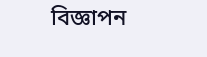বিজ্ঞাপন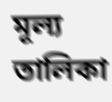মূল্য তালিকা